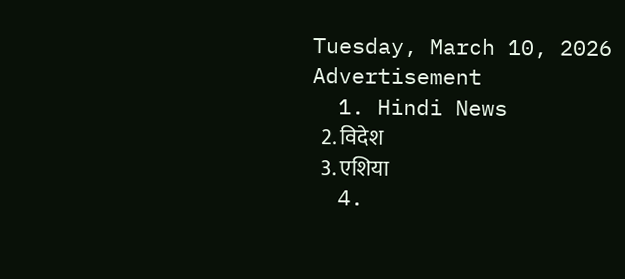Tuesday, March 10, 2026
Advertisement
  1. Hindi News
  2. विदेश
  3. एशिया
  4.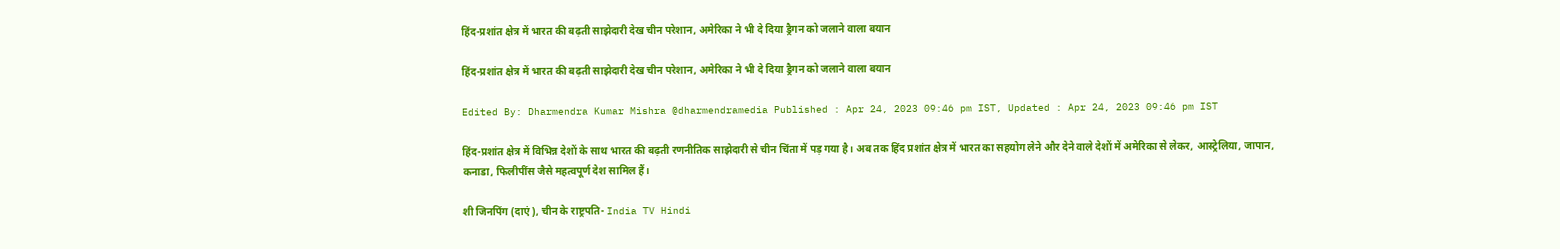हिंद-प्रशांत क्षेत्र में भारत की बढ़ती साझेदारी देख चीन परेशान, अमेरिका ने भी दे दिया ड्रैगन को जलाने वाला बयान

हिंद-प्रशांत क्षेत्र में भारत की बढ़ती साझेदारी देख चीन परेशान, अमेरिका ने भी दे दिया ड्रैगन को जलाने वाला बयान

Edited By: Dharmendra Kumar Mishra @dharmendramedia Published : Apr 24, 2023 09:46 pm IST, Updated : Apr 24, 2023 09:46 pm IST

हिंद-प्रशांत क्षेत्र में विभिन्न देशों के साथ भारत की बढ़ती रणनीतिक साझेदारी से चीन चिंता में पड़ गया है। अब तक हिंद प्रशांत क्षेत्र में भारत का सहयोग लेने और देने वाले देशों में अमेरिका से लेकर, आस्ट्रेलिया, जापान, कनाडा, फिलीपींस जैसे महत्वपूर्ण देश सामिल हैं।

शी जिनपिंग (दाएं), चीन के राष्ट्रपति- India TV Hindi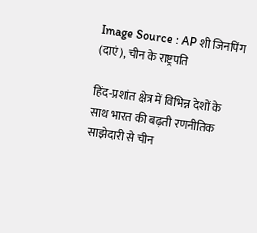Image Source : AP शी जिनपिंग (दाएं), चीन के राष्ट्रपति

हिंद-प्रशांत क्षेत्र में विभिन्न देशों के साथ भारत की बढ़ती रणनीतिक साझेदारी से चीन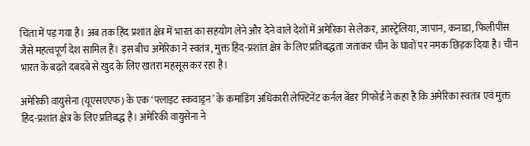चिंता में पड़ गया है। अब तक हिंद प्रशांत क्षेत्र में भारत का सहयोग लेने और देने वाले देशों में अमेरिका से लेकर, आस्ट्रेलिया, जापान, कनाडा, फिलीपींस जैसे महत्वपूर्ण देश सामिल हैं। इस बीच अमेरिका ने स्वतंत्र, मुक्त हिंद-प्रशांत क्षेत्र के लिए प्रतिबद्धता जताकर चीन के घावों पर नमक छिड़क दिया है। चीन भारत के बढ़ते दबदबे से खुद के लिए खतरा महसूस कर रहा है।

अमेरिकी वायुसेना (यूएसएएफ) के एक ‘फ्लाइट स्कवाड्रन’ के कमांडिंग अधिकारी लेफ्टिनेंट कर्नल बेंडर गिफोर्ड ने कहा है कि अमेरिका स्वतंत्र एवं मुक्त हिंद-प्रशांत क्षेत्र के लिए प्रतिबद्ध है। अमेरिकी वायुसेना ने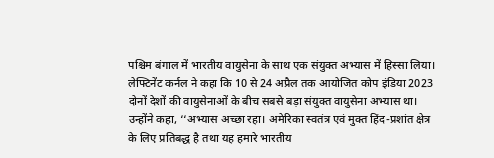पश्चिम बंगाल में भारतीय वायुसेना के साथ एक संयुक्त अभ्यास में हिस्सा लिया। लेफ्टिनेंट कर्नल ने कहा कि 10 से 24 अप्रैल तक आयोजित कोप इंडिया 2023 दोनों देशों की वायुसेनाओं के बीच सबसे बड़ा संयुक्त वायुसेना अभ्यास था। उन्होंने कहा, ‘‘अभ्यास अच्छा रहा। अमेरिका स्वतंत्र एवं मुक्त हिंद-प्रशांत क्षेत्र के लिए प्रतिबद्ध है तथा यह हमारे भारतीय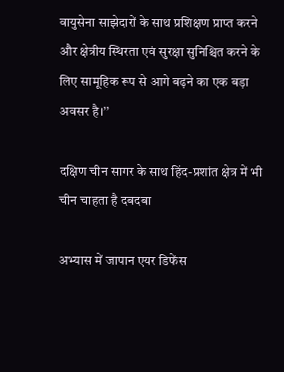वायुसेना साझेदारों के साथ प्रशिक्षण प्राप्त करने और क्षेत्रीय स्थिरता एवं सुरक्षा सुनिश्चित करने के लिए सामूहिक रूप से आगे बढ़ने का एक बड़ा अवसर है।’’

दक्षिण चीन सागर के साथ हिंद-प्रशांत क्षेत्र में भी चीन चाहता है दबदबा

अभ्यास में जापान एयर डिफेंस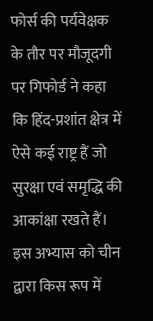फोर्स की पर्यवेक्षक के तौर पर मौजूदगी पर गिफोर्ड ने कहा कि हिंद-प्रशांत क्षेत्र में ऐसे कई राष्ट्र हैं जो सुरक्षा एवं समृद्धि की आकांक्षा रखते हैं। इस अभ्यास को चीन द्वारा किस रूप में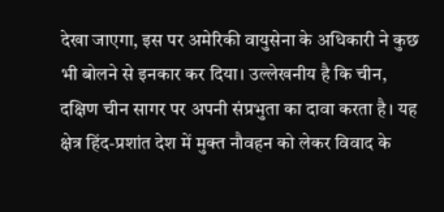देखा जाएगा, इस पर अमेरिकी वायुसेना के अधिकारी ने कुछ भी बोलने से इनकार कर दिया। उल्लेखनीय है कि चीन, दक्षिण चीन सागर पर अपनी संप्रभुता का दावा करता है। यह क्षेत्र हिंद-प्रशांत देश में मुक्त नौवहन को लेकर विवाद के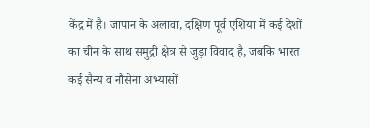केंद्र में है। जापान के अलावा, दक्षिण पूर्व एशिया में कई देशों का चीन के साथ समुद्री क्षेत्र से जुड़ा विवाद है, जबकि भारत कई सैन्य व नौसेना अभ्यासों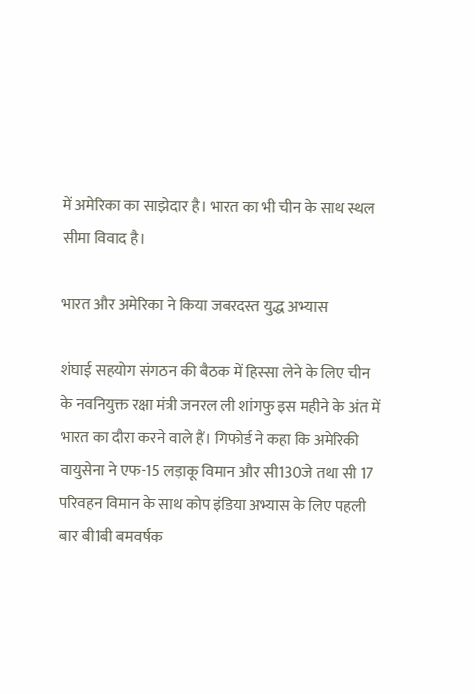में अमेरिका का साझेदार है। भारत का भी चीन के साथ स्थल सीमा विवाद है।

भारत और अमेरिका ने किया जबरदस्त युद्ध अभ्यास

शंघाई सहयोग संगठन की बैठक में हिस्सा लेने के लिए चीन के नवनियुक्त रक्षा मंत्री जनरल ली शांगफु इस महीने के अंत में भारत का दौरा करने वाले हैं। गिफोर्ड ने कहा कि अमेरिकी वायुसेना ने एफ-15 लड़ाकू विमान और सी130जे तथा सी 17 परिवहन विमान के साथ कोप इंडिया अभ्यास के लिए पहली बार बी1बी बमवर्षक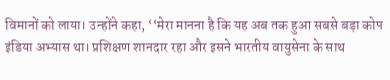विमानों को लाया। उन्होंने कहा, ‘‘मेरा मानना है कि यह अब तक हुआ सबसे बड़ा कोप इंडिया अभ्यास था। प्रशिक्षण शानदार रहा और इसने भारतीय वायुसेना के साथ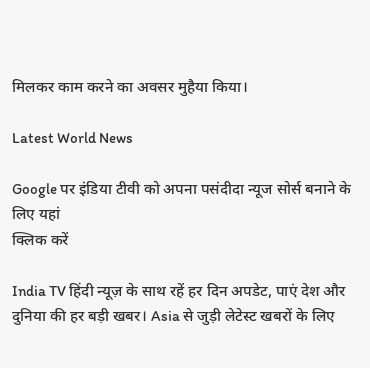मिलकर काम करने का अवसर मुहैया किया।

Latest World News

Google पर इंडिया टीवी को अपना पसंदीदा न्यूज सोर्स बनाने के लिए यहां
क्लिक करें

India TV हिंदी न्यूज़ के साथ रहें हर दिन अपडेट, पाएं देश और दुनिया की हर बड़ी खबर। Asia से जुड़ी लेटेस्ट खबरों के लिए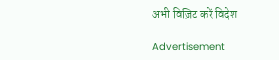अभी विज़िट करें विदेश

Advertisement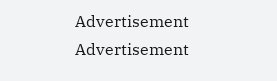Advertisement
Advertisement